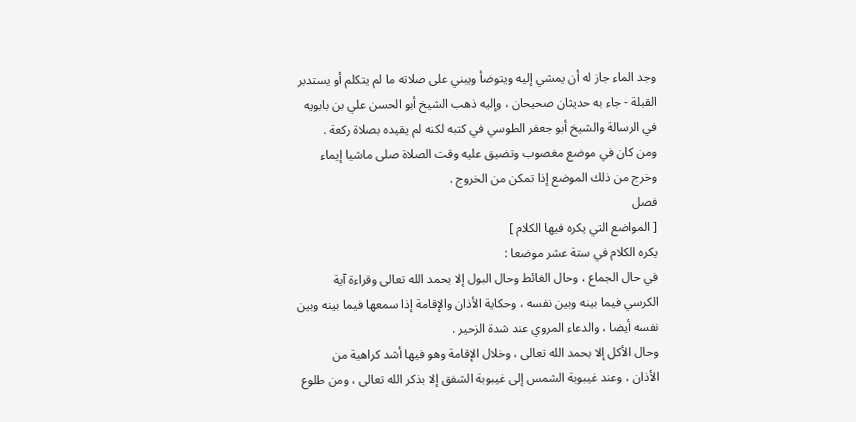وجد الماء جاز له أن يمشي إليه ويتوضأ ويبني على صلاته ما لم يتكلم أو يستدبر
القبلة - جاء به حديثان صحيحان ، وإليه ذهب الشيخ أبو الحسن علي بن بابويه
في الرسالة والشيخ أبو جعفر الطوسي في كتبه لكنه لم يقيده بصلاة ركعة .
ومن كان في موضع مغصوب وتضيق عليه وقت الصلاة صلى ماشيا إيماء
وخرج من ذلك الموضع إذا تمكن من الخروج .
فصل
[ المواضع التي يكره فيها الكلام ]
يكره الكلام في ستة عشر موضعا :
في حال الجماع ، وحال الغائط وحال البول إلا بحمد الله تعالى وقراءة آية
الكرسي فيما بينه وبين نفسه ، وحكاية الأذان والإقامة إذا سمعها فيما بينه وبين
نفسه أيضا ، والدعاء المروي عند شدة الزحير .
وحال الأكل إلا بحمد الله تعالى ، وخلال الإقامة وهو فيها أشد كراهية من
الأذان ، وعند غيبوبة الشمس إلى غيبوبة الشفق إلا بذكر الله تعالى ، ومن طلوع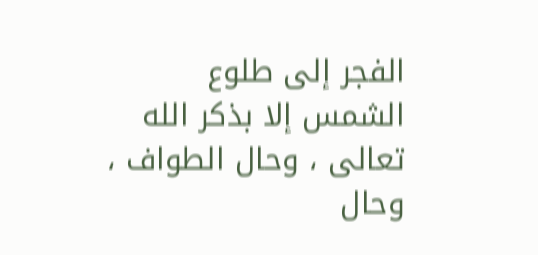الفجر إلى طلوع الشمس إلا بذكر الله تعالى ، وحال الطواف ، وحال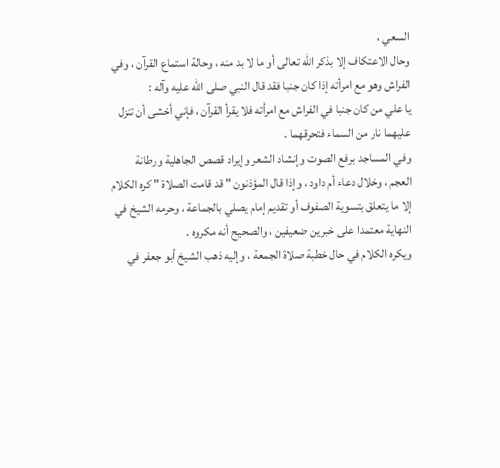السعي ،
وحال الاعتكاف إلا بذكر الله تعالى أو ما لا بد منه ، وحالة استماع القرآن ، وفي
الفراش وهو مع امرأته إذا كان جنبا فقد قال النبي صلى الله عليه وآله :
يا علي من كان جنبا في الفراش مع امرأته فلا يقرأ القرآن ، فإني أخشى أن تنزل
عليهما نار من السماء فتحرقهما .
وفي المساجد برفع الصوت وإنشاد الشعر وإيراد قصص الجاهلية ورطانة
العجم ، وخلال دعاء أم داود ، وإذا قال المؤذنون " قد قامت الصلاة " كره الكلام
إلا ما يتعلق بتسوية الصفوف أو تقديم إمام يصلي بالجماعة ، وحرمه الشيخ في
النهاية معتمدا على خبرين ضعيفين ، والصحيح أنه مكروه .
ويكره الكلام في حال خطبة صلاة الجمعة ، وإليه ذهب الشيخ أبو جعفر في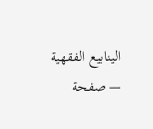الينابيع الفقهية — صفحة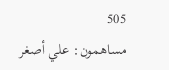505
مساهمون: علي أصغر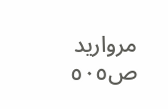مرواريد
ص٥٠٥